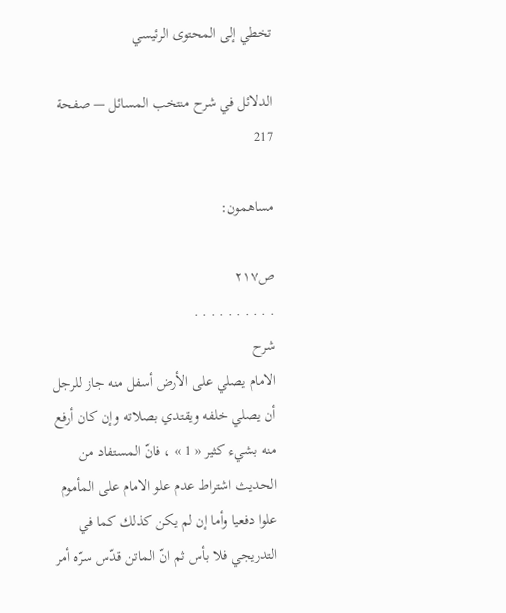تخطي إلى المحتوى الرئيسي

الدلائل في شرح منتخب المسائل — صفحة 217

مساهمون:

ص٢١٧
. . . . . . . . . .
شرح
الامام يصلي على الأرض أسفل منه جاز للرجل أن يصلي خلفه ويقتدي بصلاته وإن كان أرفع منه بشيء كثير « 1 » ، فانّ المستفاد من الحديث اشتراط عدم علو الامام على المأموم علوا دفعيا وأما إن لم يكن كذلك كما في التدريجي فلا بأس ثم انّ الماتن قدّس سرّه أمر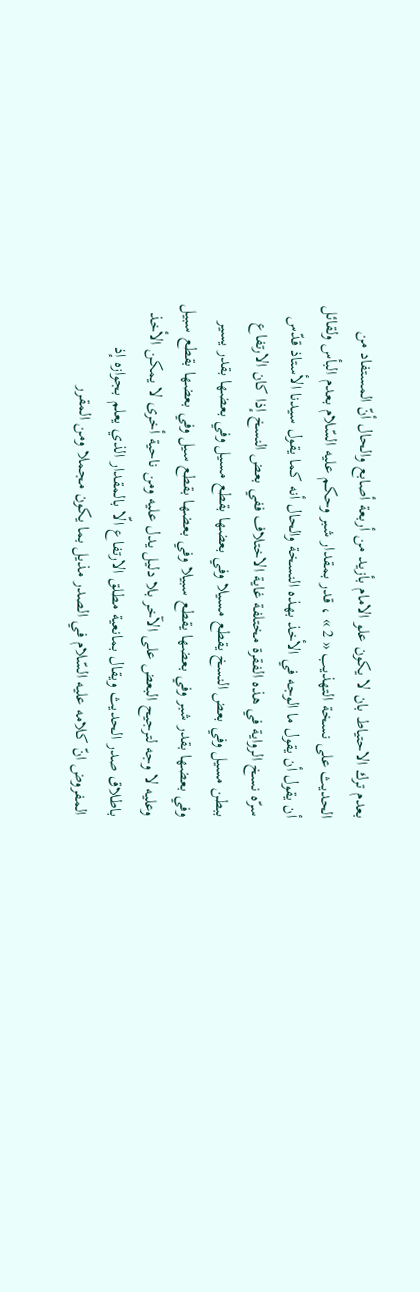بعدم ترك الاحتياط بان لا يكون علو الامام بأزيد من أربعة أصابع والحال أنّ المستفاد من الحديث على نسخة التهذيب « 2 » ، قدر بمقدار شبر وحكم عليه السّلام بعدم البأس ولقائل أن يقول أن يقول ما الوجه في الأخذ بهذه النسخة والحال أنه كما يقول سيدنا الأستاذ قدّس سرّه نسخ الرواية في هذه الفقرة مختلفة غاية الاختلاف ففي بعض النسخ إذا كان الارتفاع ببطن مسيل وفي بعض النسخ يقطع مسيلا وفي بعضها بقطع مسيل وفي بعضها بقدر يسير وفي بعضها بقدر شبر وفي بعضها يقطع سبيلا وفي بعضها بقطع سيل وفي بعضها بقطع سبيل وعليه لا وجه لترجيح البعض على الآخر بلا دليل يدل عليه ومن ناحية أخرى لا يمكن الأخذ باطلاق صدر الحديث ويقال بمانعية مطلق الارتفاع الّا بالمقدار الذي يعلم بجوازه إذ المفروض انّ كلامه عليه السّلام في الصدر مذيل بما يكون مجملا ومن المقرر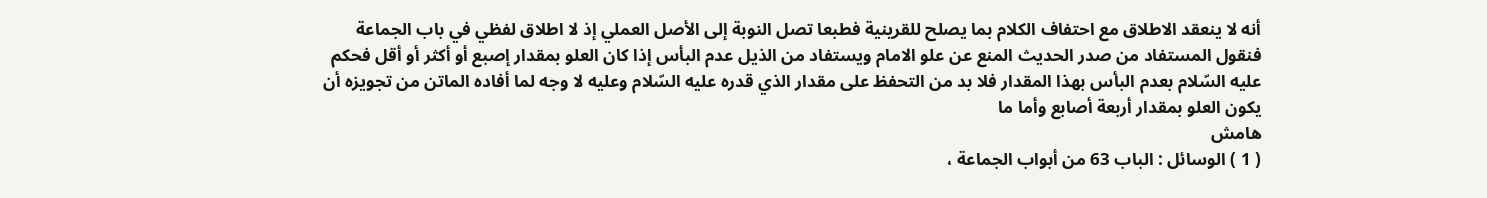أنه لا ينعقد الاطلاق مع احتفاف الكلام بما يصلح للقرينية فطبعا تصل النوبة إلى الأصل العملي إذ لا اطلاق لفظي في باب الجماعة فنقول المستفاد من صدر الحديث المنع عن علو الامام ويستفاد من الذيل عدم البأس إذا كان العلو بمقدار إصبع أو أكثر أو أقل فحكم عليه السّلام بعدم البأس بهذا المقدار فلا بد من التحفظ على مقدار الذي قدره عليه السّلام وعليه لا وجه لما أفاده الماتن من تجويزه أن يكون العلو بمقدار أربعة أصابع وأما ما
هامش
( 1 ) الوسائل : الباب 63 من أبواب الجماعة ،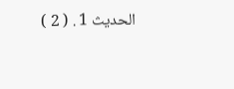الحديث 1 . ( 2 )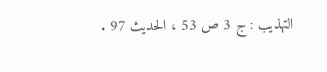التهذيب : ج 3 ص 53 ، الحديث 97 .